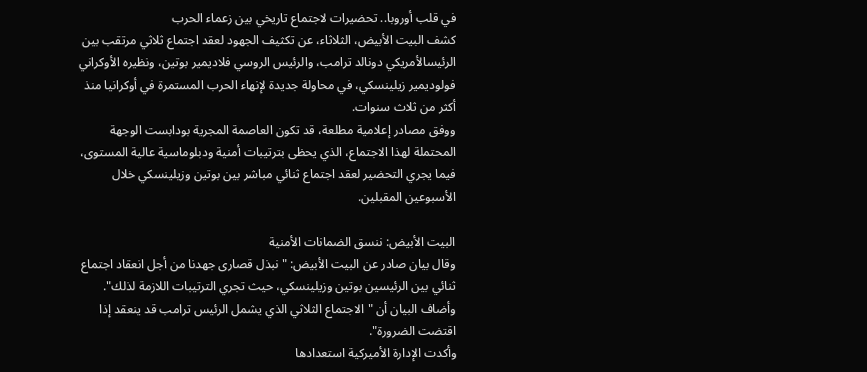في قلب أوروبا.. تحضيرات لاجتماع تاريخي بين زعماء الحرب
كشف البيت الأبيض، الثلاثاء، عن تكثيف الجهود لعقد اجتماع ثلاثي مرتقب بين الرئيسالأمريكي دونالد ترامب، والرئيس الروسي فلاديمير بوتين، ونظيره الأوكراني فولوديمير زيلينسكي، في محاولة جديدة لإنهاء الحرب المستمرة في أوكرانيا منذ أكثر من ثلاث سنوات.
ووفق مصادر إعلامية مطلعة، قد تكون العاصمة المجرية بودابست الوجهة المحتملة لهذا الاجتماع، الذي يحظى بترتيبات أمنية ودبلوماسية عالية المستوى، فيما يجري التحضير لعقد اجتماع ثنائي مباشر بين بوتين وزيلينسكي خلال الأسبوعين المقبلين.

البيت الأبيض: ننسق الضمانات الأمنية
وقال بيان صادر عن البيت الأبيض: "نبذل قصارى جهدنا من أجل انعقاد اجتماع ثنائي بين الرئيسين بوتين وزيلينسكي، حيث تجري الترتيبات اللازمة لذلك". وأضاف البيان أن "الاجتماع الثلاثي الذي يشمل الرئيس ترامب قد ينعقد إذا اقتضت الضرورة".
وأكدت الإدارة الأميركية استعدادها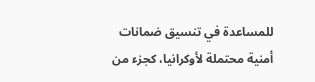للمساعدة في تنسيق ضمانات أمنية محتملة لأوكرانيا، كجزء من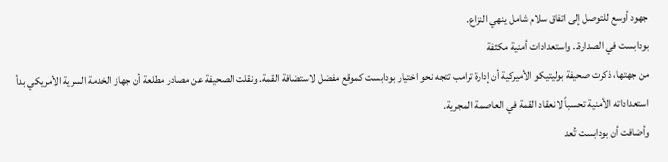جهود أوسع للتوصل إلى اتفاق سلام شامل ينهي النزاع.
بودابست في الصدارة.. واستعدادات أمنية مكثفة
من جهتها، ذكرت صحيفة بوليتيكو الأميركية أن إدارة ترامب تتجه نحو اختيار بودابست كموقع مفضل لاستضافة القمة. ونقلت الصحيفة عن مصادر مطلعة أن جهاز الخدمة السرية الأمريكي بدأ استعداداته الأمنية تحسباً لانعقاد القمة في العاصمة المجرية.
وأضافت أن بودابست تُعد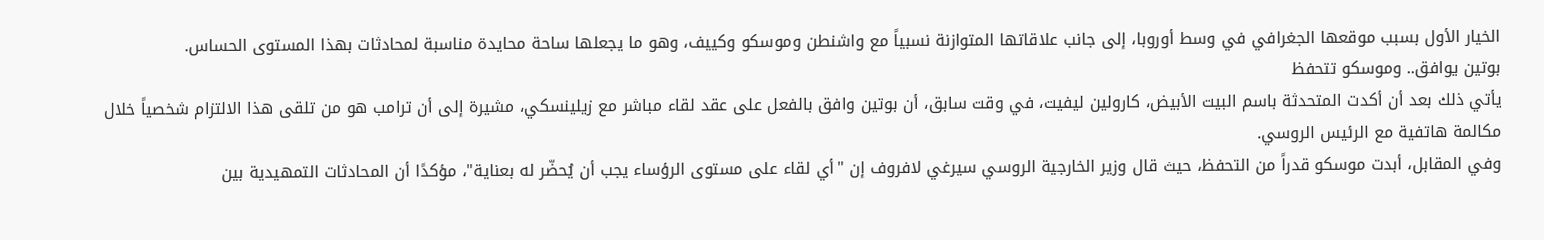الخيار الأول بسبب موقعها الجغرافي في وسط أوروبا، إلى جانب علاقاتها المتوازنة نسبياً مع واشنطن وموسكو وكييف، وهو ما يجعلها ساحة محايدة مناسبة لمحادثات بهذا المستوى الحساس.
بوتين يوافق.. وموسكو تتحفظ
يأتي ذلك بعد أن أكدت المتحدثة باسم البيت الأبيض، كارولين ليفيت، في وقت سابق، أن بوتين وافق بالفعل على عقد لقاء مباشر مع زيلينسكي، مشيرة إلى أن ترامب هو من تلقى هذا الالتزام شخصياً خلال مكالمة هاتفية مع الرئيس الروسي.
وفي المقابل، أبدت موسكو قدراً من التحفظ، حيث قال وزير الخارجية الروسي سيرغي لافروف إن "أي لقاء على مستوى الرؤساء يجب أن يُحضّر له بعناية"، مؤكدًا أن المحادثات التمهيدية بين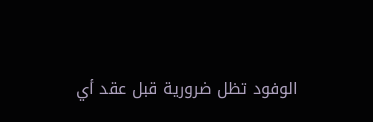الوفود تظل ضرورية قبل عقد أي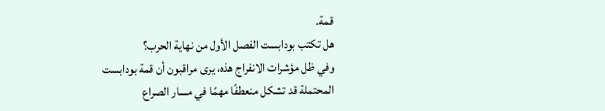قمة.
هل تكتب بودابست الفصل الأول من نهاية الحرب؟
وفي ظل مؤشرات الانفراج هذه، يرى مراقبون أن قمة بودابست المحتملة قد تشكل منعطفًا مهمًا في مسار الصراع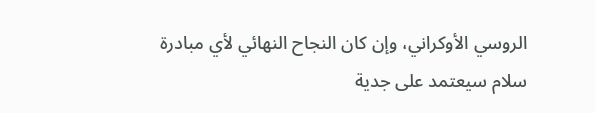الروسي الأوكراني، وإن كان النجاح النهائي لأي مبادرة سلام سيعتمد على جدية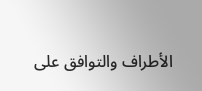الأطراف والتوافق على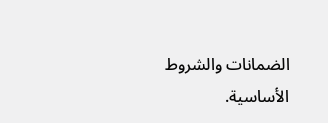الضمانات والشروط الأساسية.